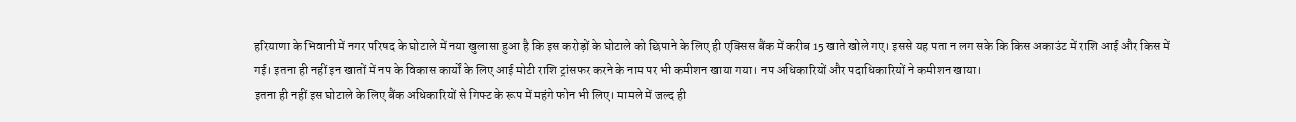हरियाणा के भिवानी में नगर परिषद के घोटाले में नया खुलासा हुआ है कि इस करोड़ों के घोटाले को छिपाने के लिए ही एक्सिस बैंक में करीब 15 खाते खोले गए। इससे यह पता न लग सके कि किस अकाउंट में राशि आई और किस में गई। इतना ही नहीं इन खातों में नप के विकास कार्यों के लिए आई मोटी राशि ट्रांसफर करने के नाम पर भी कमीशन खाया गया। नप अधिकारियों और पदाधिकारियों ने कमीशन खाया।
इतना ही नहीं इस घोटाले के लिए बैंक अधिकारियों से गिफ्ट के रूप में महंगे फोन भी लिए। मामले में जल्द ही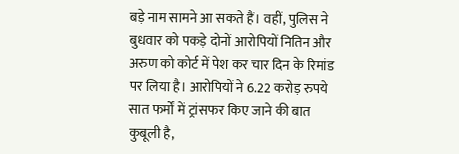बड़े नाम सामने आ सकते हैं। वहीं, पुलिस ने बुधवार को पकड़े दोनों आरोपियों नितिन और अरुण को कोर्ट में पेश कर चार दिन के रिमांड पर लिया है। आरोपियों ने 6.22 करोड़ रुपये सात फर्मों में ट्रांसफर किए जाने की बात कुबूली है,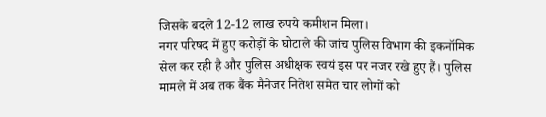जिसके बदले 12-12 लाख रुपये कमीशन मिला।
नगर परिषद में हुए करोड़ों के घोटाले की जांच पुलिस विभाग की इकनॉमिक सेल कर रही है और पुलिस अधीक्षक स्वयं इस पर नजर रखे हुए हैं। पुलिस मामले में अब तक बैंक मैनेजर नितेश समेत चार लोगों को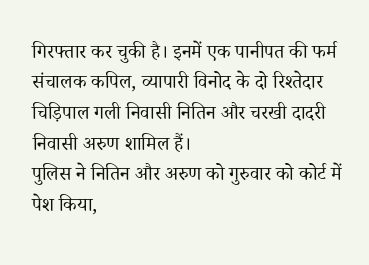गिरफ्तार कर चुकी है। इनमें एक पानीपत की फर्म संचालक कपिल, व्यापारी विनोद के दो रिश्तेदार चिड़िपाल गली निवासी नितिन और चरखी दादरी निवासी अरुण शामिल हैं।
पुलिस ने नितिन और अरुण को गुरुवार को कोर्ट में पेश किया,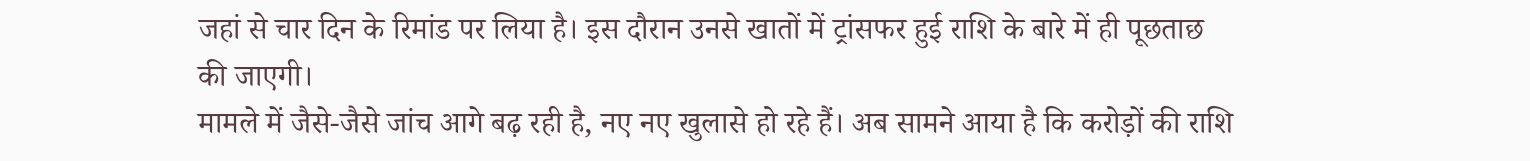जहां से चार दिन के रिमांड पर लिया है। इस दौरान उनसे खातों में ट्रांसफर हुई राशि के बारे में ही पूछताछ की जाएगी।
मामले में जैसे-जैसे जांच आगे बढ़ रही है, नए नए खुलासे हो रहे हैं। अब सामने आया है कि करोड़ों की राशि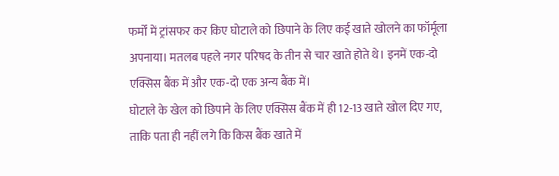फर्मों में ट्रांसफर कर किए घोटाले को छिपाने के लिए कई खाते खोलने का फॉर्मूला अपनाया। मतलब पहले नगर परिषद के तीन से चार खाते होते थे। इनमें एक-दो एक्सिस बैंक में और एक-दो एक अन्य बैंक में।
घोटाले के खेल को छिपाने के लिए एक्सिस बैंक में ही 12-13 खाते खोल दिए गए, ताकि पता ही नहीं लगे कि किस बैंक खाते में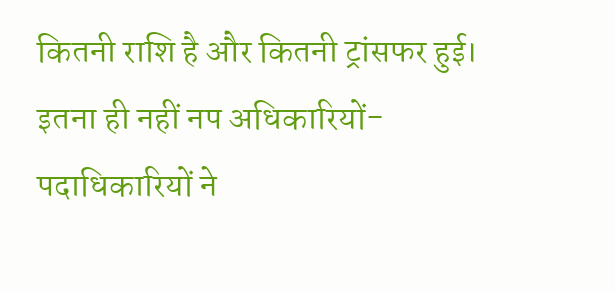कितनी राशि है और कितनी ट्रांसफर हुई। इतना ही नहीं नप अधिकारियों-पदाधिकारियों ने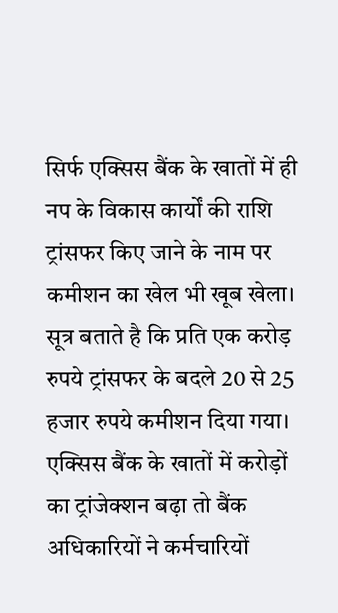सिर्फ एक्सिस बैंक के खातों में ही नप के विकास कार्यों की राशि ट्रांसफर किए जाने के नाम पर कमीशन का खेल भी खूब खेला।
सूत्र बताते है कि प्रति एक करोड़ रुपये ट्रांसफर के बदले 20 से 25 हजार रुपये कमीशन दिया गया। एक्सिस बैंक के खातों में करोड़ों का ट्रांजेक्शन बढ़ा तो बैंक अधिकारियों ने कर्मचारियों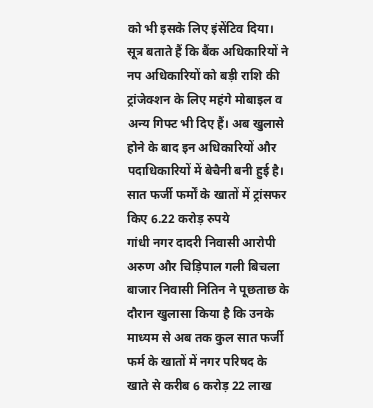को भी इसके लिए इंसेंटिव दिया। सूत्र बताते हैं कि बैंक अधिकारियों ने नप अधिकारियों को बड़ी राशि की ट्रांजेक्शन के लिए महंगे मोबाइल व अन्य गिफ्ट भी दिए हैं। अब खुलासे होने के बाद इन अधिकारियों और पदाधिकारियों में बेचैनी बनी हुई है।
सात फर्जी फर्मों के खातों में ट्रांसफर किए 6.22 करोड़ रुपये
गांधी नगर दादरी निवासी आरोपी अरुण और चिड़िपाल गली बिचला बाजार निवासी नितिन ने पूछताछ के दौरान खुलासा किया है कि उनके माध्यम से अब तक कुल सात फर्जी फर्म के खातों में नगर परिषद के खाते से करीब 6 करोड़ 22 लाख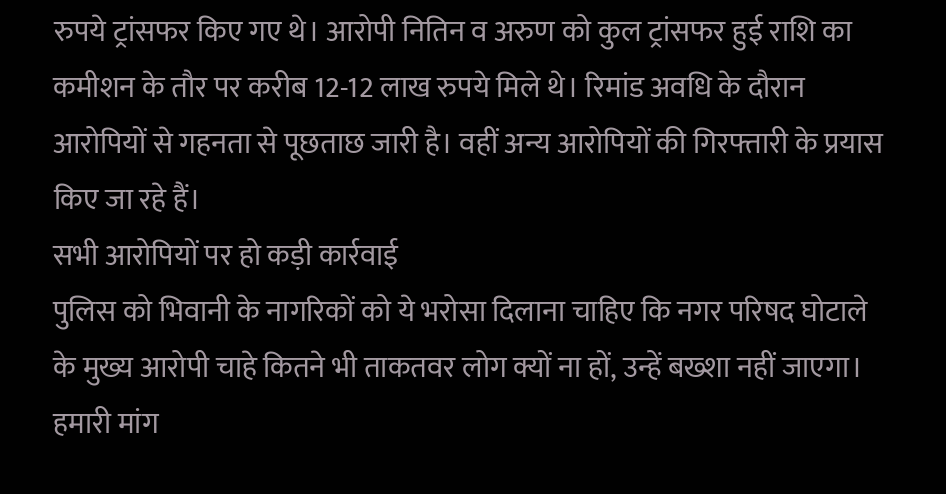रुपये ट्रांसफर किए गए थे। आरोपी नितिन व अरुण को कुल ट्रांसफर हुई राशि का कमीशन के तौर पर करीब 12-12 लाख रुपये मिले थे। रिमांड अवधि के दौरान आरोपियों से गहनता से पूछताछ जारी है। वहीं अन्य आरोपियों की गिरफ्तारी के प्रयास किए जा रहे हैं।
सभी आरोपियों पर हो कड़ी कार्रवाई
पुलिस को भिवानी के नागरिकों को ये भरोसा दिलाना चाहिए कि नगर परिषद घोटाले के मुख्य आरोपी चाहे कितने भी ताकतवर लोग क्यों ना हों, उन्हें बख्शा नहीं जाएगा। हमारी मांग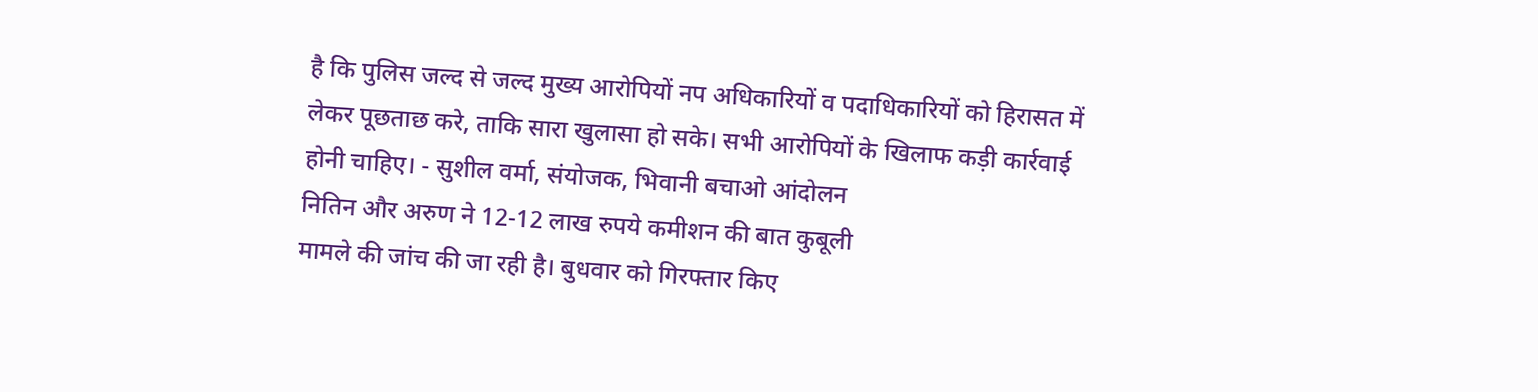है कि पुलिस जल्द से जल्द मुख्य आरोपियों नप अधिकारियों व पदाधिकारियों को हिरासत में लेकर पूछताछ करे, ताकि सारा खुलासा हो सके। सभी आरोपियों के खिलाफ कड़ी कार्रवाई होनी चाहिए। - सुशील वर्मा, संयोजक, भिवानी बचाओ आंदोलन
नितिन और अरुण ने 12-12 लाख रुपये कमीशन की बात कुबूली
मामले की जांच की जा रही है। बुधवार को गिरफ्तार किए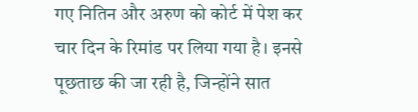गए नितिन और अरुण को कोर्ट में पेश कर चार दिन के रिमांड पर लिया गया है। इनसे पूछताछ की जा रही है, जिन्होंने सात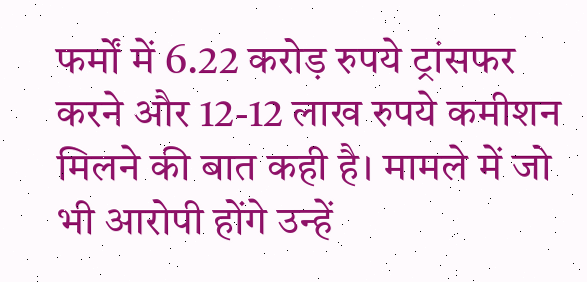फर्मों में 6.22 करोड़ रुपये ट्रांसफर करने और 12-12 लाख रुपये कमीशन मिलने की बात कही है। मामले में जो भी आरोपी होंगे उन्हें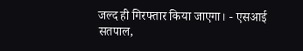जल्द ही गिरफ्तार किया जाएगा। - एसआई सतपाल,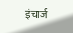इंचार्ज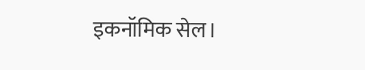इकनॉमिक सेल।